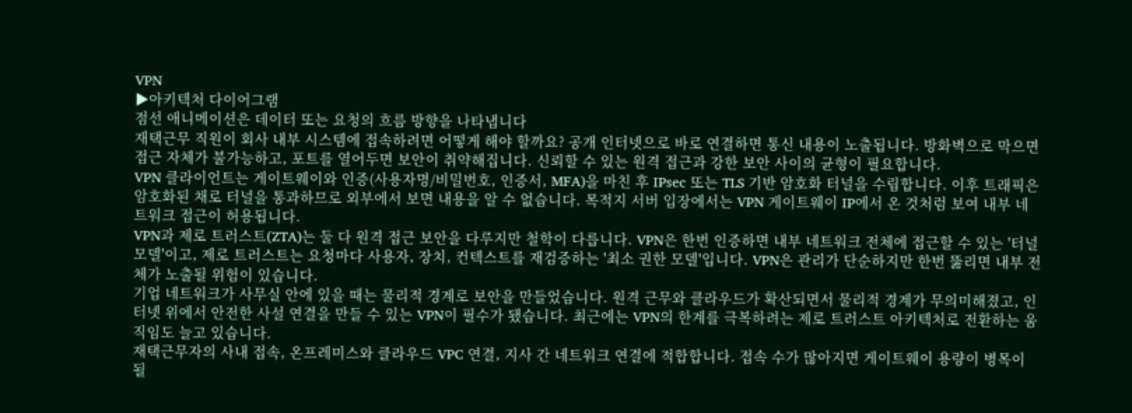VPN
▶아키텍처 다이어그램
점선 애니메이션은 데이터 또는 요청의 흐름 방향을 나타냅니다
재택근무 직원이 회사 내부 시스템에 접속하려면 어떻게 해야 할까요? 공개 인터넷으로 바로 연결하면 통신 내용이 노출됩니다. 방화벽으로 막으면 접근 자체가 불가능하고, 포트를 열어두면 보안이 취약해집니다. 신뢰할 수 있는 원격 접근과 강한 보안 사이의 균형이 필요합니다.
VPN 클라이언트는 게이트웨이와 인증(사용자명/비밀번호, 인증서, MFA)을 마친 후 IPsec 또는 TLS 기반 암호화 터널을 수립합니다. 이후 트래픽은 암호화된 채로 터널을 통과하므로 외부에서 보면 내용을 알 수 없습니다. 목적지 서버 입장에서는 VPN 게이트웨이 IP에서 온 것처럼 보여 내부 네트워크 접근이 허용됩니다.
VPN과 제로 트러스트(ZTA)는 둘 다 원격 접근 보안을 다루지만 철학이 다릅니다. VPN은 한번 인증하면 내부 네트워크 전체에 접근할 수 있는 '터널 모델'이고, 제로 트러스트는 요청마다 사용자, 장치, 컨텍스트를 재검증하는 '최소 권한 모델'입니다. VPN은 관리가 단순하지만 한번 뚫리면 내부 전체가 노출될 위험이 있습니다.
기업 네트워크가 사무실 안에 있을 때는 물리적 경계로 보안을 만들었습니다. 원격 근무와 클라우드가 확산되면서 물리적 경계가 무의미해졌고, 인터넷 위에서 안전한 사설 연결을 만들 수 있는 VPN이 필수가 됐습니다. 최근에는 VPN의 한계를 극복하려는 제로 트러스트 아키텍처로 전환하는 움직임도 늘고 있습니다.
재택근무자의 사내 접속, 온프레미스와 클라우드 VPC 연결, 지사 간 네트워크 연결에 적합합니다. 접속 수가 많아지면 게이트웨이 용량이 병목이 될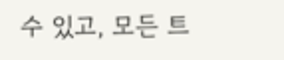수 있고, 모든 트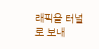래픽을 터널로 보내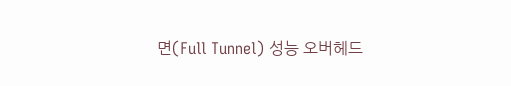면(Full Tunnel) 성능 오버헤드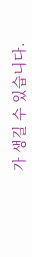가 생길 수 있습니다.